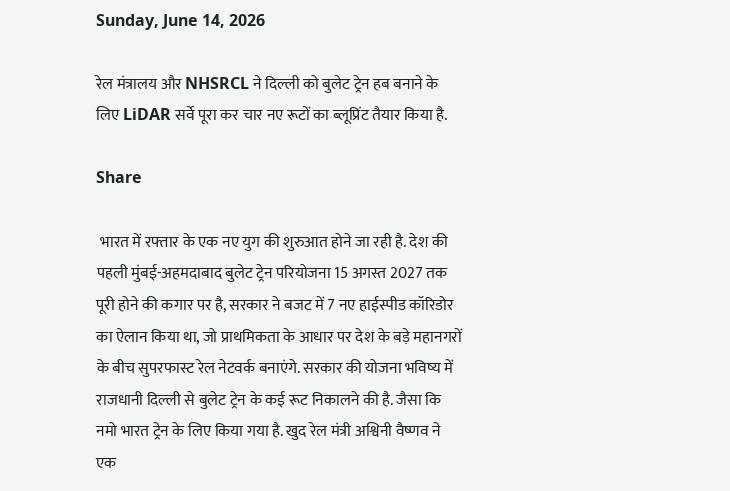Sunday, June 14, 2026

रेल मंत्रालय और NHSRCL ने दिल्ली को बुलेट ट्रेन हब बनाने के लिए LiDAR सर्वे पूरा कर चार नए रूटों का ब्लूप्रिंट तैयार किया है.

Share

 भारत में रफ्तार के एक नए युग की शुरुआत होने जा रही है. देश की पहली मुंबई-अहमदाबाद बुलेट ट्रेन परियोजना 15 अगस्त 2027 तक पूरी होने की कगार पर है, सरकार ने बजट में 7 नए हाईस्पीड कॉरिडोर का ऐलान किया था, जो प्राथमिकता के आधार पर देश के बड़े महानगरों के बीच सुपरफास्ट रेल नेटवर्क बनाएंगे. सरकार की योजना भविष्य में राजधानी दिल्ली से बुलेट ट्रेन के कई रूट निकालने की है. जैसा कि नमो भारत ट्रेन के लिए किया गया है. खुद रेल मंत्री अश्विनी वैष्णव ने एक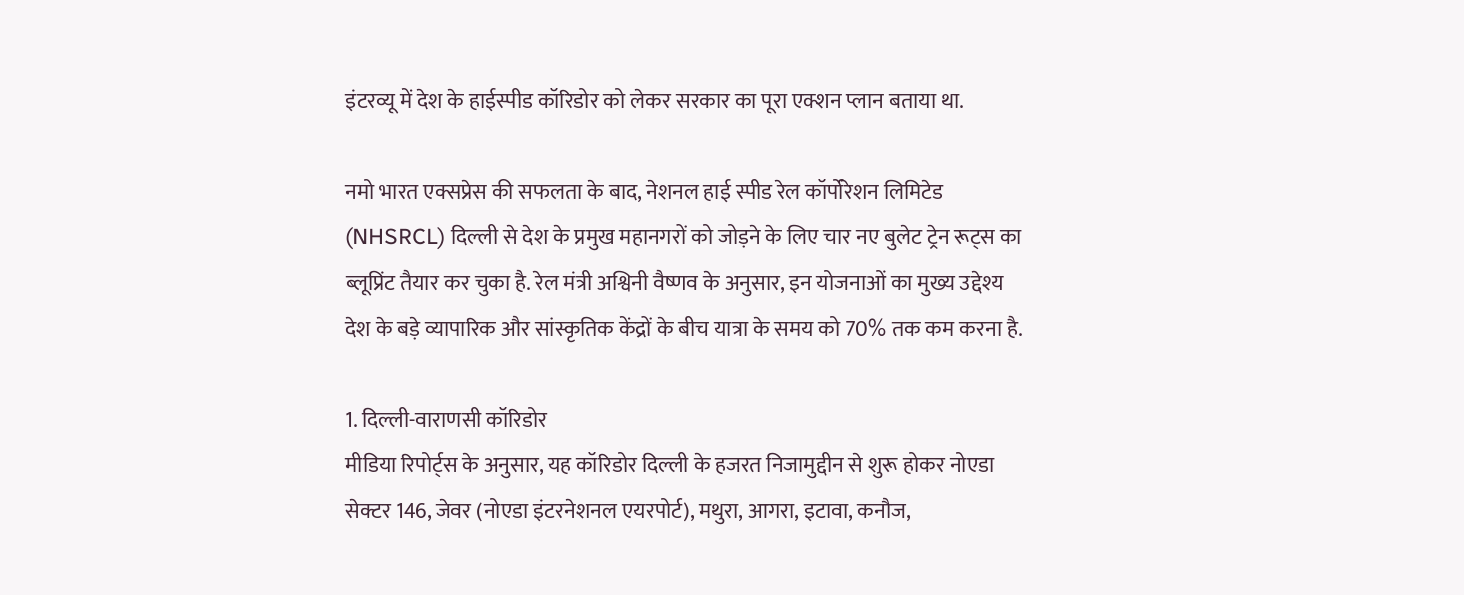इंटरव्यू में देश के हाईस्पीड कॉरिडोर को लेकर सरकार का पूरा एक्शन प्लान बताया था.

नमो भारत एक्सप्रेस की सफलता के बाद, नेशनल हाई स्पीड रेल कॉर्पोरेशन लिमिटेड (NHSRCL) दिल्ली से देश के प्रमुख महानगरों को जोड़ने के लिए चार नए बुलेट ट्रेन रूट्स का ब्लूप्रिंट तैयार कर चुका है. रेल मंत्री अश्विनी वैष्णव के अनुसार, इन योजनाओं का मुख्य उद्देश्य देश के बड़े व्यापारिक और सांस्कृतिक केंद्रों के बीच यात्रा के समय को 70% तक कम करना है.

1. दिल्ली-वाराणसी कॉरिडोर
मीडिया रिपोर्ट्स के अनुसार, यह कॉरिडोर दिल्ली के हजरत निजामुद्दीन से शुरू होकर नोएडा सेक्टर 146, जेवर (नोएडा इंटरनेशनल एयरपोर्ट), मथुरा, आगरा, इटावा, कनौज,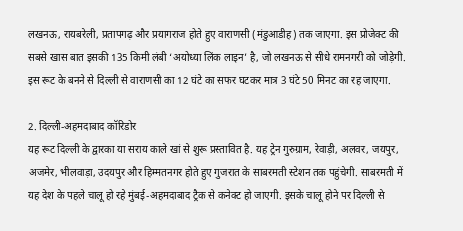लखनऊ, रायबरेली, प्रतापगढ़ और प्रयागराज होते हुए वाराणसी (मंडुआडीह) तक जाएगा. इस प्रोजेक्ट की सबसे खास बात इसकी 135 किमी लंबी ‘अयोध्या लिंक लाइन’ है, जो लखनऊ से सीधे रामनगरी को जोड़ेगी. इस रूट के बनने से दिल्ली से वाराणसी का 12 घंटे का सफर घटकर मात्र 3 घंटे 50 मिनट का रह जाएगा.

2. दिल्ली-अहमदाबाद कॉरिडोर
यह रूट दिल्ली के द्वारका या सराय काले खां से शुरू प्रस्तावित है. यह ट्रेन गुरुग्राम, रेवाड़ी, अलवर, जयपुर, अजमेर, भीलवाड़ा, उदयपुर और हिम्मतनगर होते हुए गुजरात के साबरमती स्टेशन तक पहुंचेगी. साबरमती में यह देश के पहले चालू हो रहे मुंबई-अहमदाबाद ट्रैक से कनेक्ट हो जाएगी. इसके चालू होने पर दिल्ली से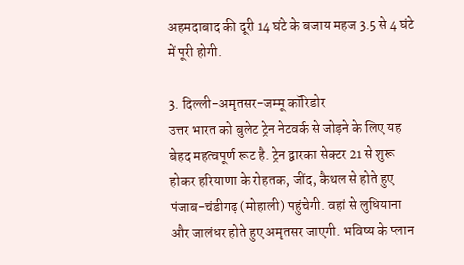अहमदाबाद की दूरी 14 घंटे के बजाय महज 3.5 से 4 घंटे में पूरी होगी.

3. दिल्ली-अमृतसर-जम्मू कॉरिडोर
उत्तर भारत को बुलेट ट्रेन नेटवर्क से जोड़ने के लिए यह बेहद महत्वपूर्ण रूट है. ट्रेन द्वारका सेक्टर 21 से शुरू होकर हरियाणा के रोहतक, जींद, कैथल से होते हुए पंजाब-चंडीगढ़ (मोहाली) पहुंचेगी. वहां से लुधियाना और जालंधर होते हुए अमृतसर जाएगी. भविष्य के प्लान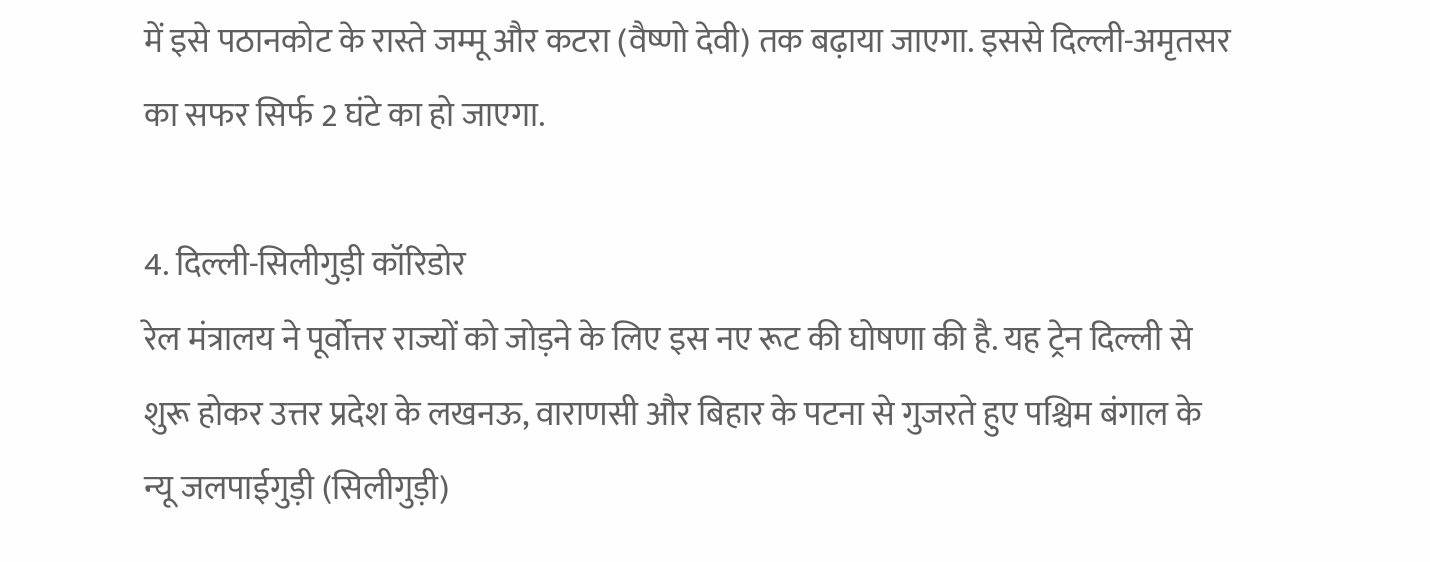में इसे पठानकोट के रास्ते जम्मू और कटरा (वैष्णो देवी) तक बढ़ाया जाएगा. इससे दिल्ली-अमृतसर का सफर सिर्फ 2 घंटे का हो जाएगा.

4. दिल्ली-सिलीगुड़ी कॉरिडोर
रेल मंत्रालय ने पूर्वोत्तर राज्यों को जोड़ने के लिए इस नए रूट की घोषणा की है. यह ट्रेन दिल्ली से शुरू होकर उत्तर प्रदेश के लखनऊ, वाराणसी और बिहार के पटना से गुजरते हुए पश्चिम बंगाल के न्यू जलपाईगुड़ी (सिलीगुड़ी)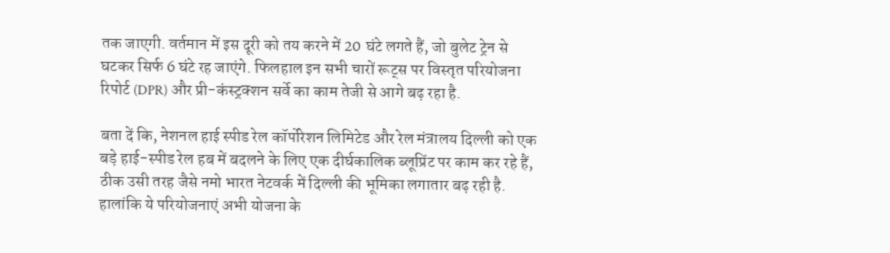तक जाएगी. वर्तमान में इस दूरी को तय करने में 20 घंटे लगते हैं, जो बुलेट ट्रेन से घटकर सिर्फ 6 घंटे रह जाएंगे. फिलहाल इन सभी चारों रूट्स पर विस्तृत परियोजना रिपोर्ट (DPR) और प्री-कंस्ट्रक्शन सर्वे का काम तेजी से आगे बढ़ रहा है.

बता दें कि, नेशनल हाई स्पीड रेल कॉर्पोरेशन लिमिटेड और रेल मंत्रालय दिल्ली को एक बड़े हाई-स्पीड रेल हब में बदलने के लिए एक दीर्घकालिक ब्लूप्रिंट पर काम कर रहे हैं, ठीक उसी तरह जैसे नमो भारत नेटवर्क में दिल्ली की भूमिका लगातार बढ़ रही है. हालांकि ये परियोजनाएं अभी योजना के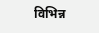विभिन्न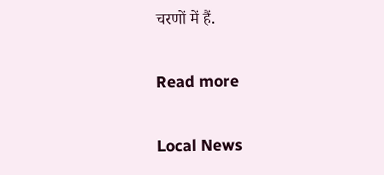चरणों में हैं.

Read more

Local News